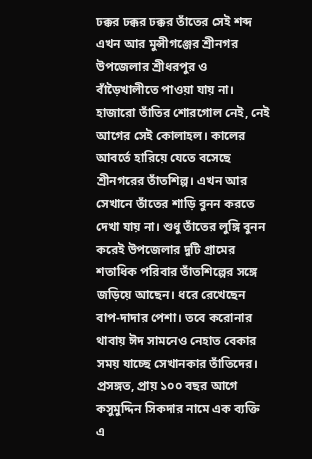ঢক্কর ঢক্কর ঢক্কর তাঁতের সেই শব্দ এখন আর মুন্সীগঞ্জের শ্রীনগর উপজেলার শ্রীধরপুর ও বাঁড়ৈখালীতে পাওয়া যায় না। হাজারো তাঁতির শোরগোল নেই, নেই আগের সেই কোলাহল। কালের আবর্তে হারিয়ে যেতে বসেছে শ্রীনগরের তাঁতশিল্প। এখন আর সেখানে তাঁতের শাড়ি বুনন করতে দেখা যায় না। শুধু তাঁতের লুঙ্গি বুনন করেই উপজেলার দুটি গ্রামের শতাধিক পরিবার তাঁতশিল্পের সঙ্গে জড়িয়ে আছেন। ধরে রেখেছেন বাপ-দাদার পেশা। তবে করোনার থাবায় ঈদ সামনেও নেহাত বেকার সময় যাচ্ছে সেখানকার তাঁতিদের।
প্রসঙ্গত, প্রায় ১০০ বছর আগে কসুমুদ্দিন সিকদার নামে এক ব্যক্তি এ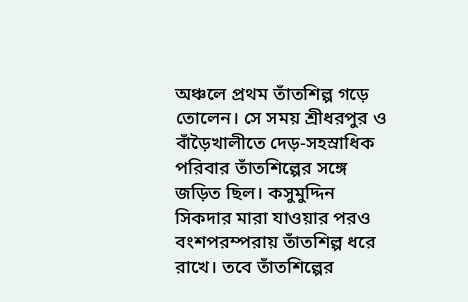অঞ্চলে প্রথম তাঁতশিল্প গড়ে তোলেন। সে সময় শ্রীধরপুর ও বাঁড়ৈখালীতে দেড়-সহস্রাধিক পরিবার তাঁতশিল্পের সঙ্গে জড়িত ছিল। কসুমুদ্দিন সিকদার মারা যাওয়ার পরও বংশপরম্পরায় তাঁতশিল্প ধরে রাখে। তবে তাঁতশিল্পের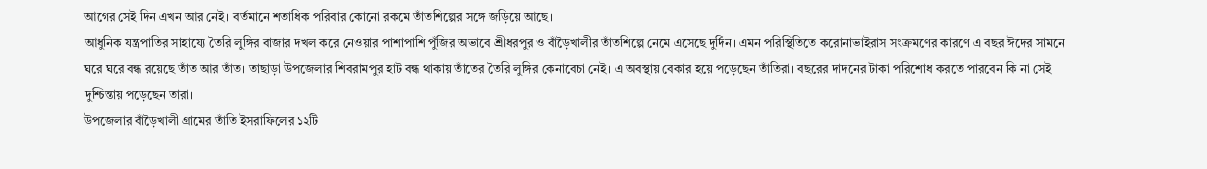আগের সেই দিন এখন আর নেই। বর্তমানে শতাধিক পরিবার কোনো রকমে তাঁতশিল্পের সঙ্গে জড়িয়ে আছে।
আধুনিক যন্ত্রপাতির সাহায্যে তৈরি লুঙ্গির বাজার দখল করে নেওয়ার পাশাপাশি পুঁজির অভাবে শ্রীধরপুর ও বাঁড়ৈখালীর তাঁতশিল্পে নেমে এসেছে দুর্দিন। এমন পরিস্থিতিতে করোনাভাইরাস সংক্রমণের কারণে এ বছর ঈদের সামনে ঘরে ঘরে বন্ধ রয়েছে তাঁত আর তাঁত। তাছাড়া উপজেলার শিবরামপুর হাট বন্ধ থাকায় তাঁতের তৈরি লুঙ্গির কেনাবেচা নেই। এ অবস্থায় বেকার হয়ে পড়েছেন তাঁতিরা। বছরের দাদনের টাকা পরিশোধ করতে পারবেন কি না সেই দুশ্চিন্তায় পড়েছেন তারা।
উপজেলার বাঁড়ৈখালী গ্রামের তাঁতি ইসরাফিলের ১২টি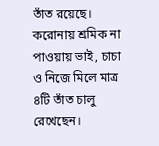তাঁত রয়েছে। করোনায় শ্রমিক না পাওয়ায় ভাই, চাচা ও নিজে মিলে মাত্র ৪টি তাঁত চালু রেখেছেন।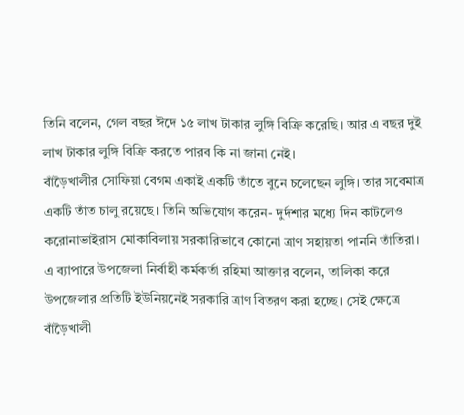তিনি বলেন, গেল বছর ঈদে ১৫ লাখ টাকার লুঙ্গি বিক্রি করেছি। আর এ বছর দুই লাখ টাকার লুঙ্গি বিক্রি করতে পারব কি না জানা নেই।
বাঁড়ৈখালীর সোফিয়া বেগম একাই একটি তাঁতে বুনে চলেছেন লুঙ্গি। তার সবেমাত্র একটি তাঁত চালু রয়েছে। তিনি অভিযোগ করেন- দুর্দশার মধ্যে দিন কাটলেও করোনাভাইরাস মোকাবিলায় সরকারিভাবে কোনো ত্রাণ সহায়তা পাননি তাঁতিরা।
এ ব্যাপারে উপজেলা নির্বাহী কর্মকর্তা রহিমা আক্তার বলেন, তালিকা করে উপজেলার প্রতিটি ইউনিয়নেই সরকারি ত্রাণ বিতরণ করা হচ্ছে। সেই ক্ষেত্রে বাঁড়ৈখালী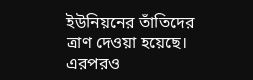ইউনিয়নের তাঁতিদের ত্রাণ দেওয়া হয়েছে। এরপরও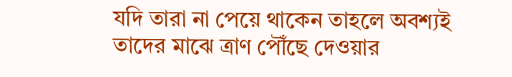যদি তারা না পেয়ে থাকেন তাহলে অবশ্যই তাদের মাঝে ত্রাণ পৌঁছে দেওয়ার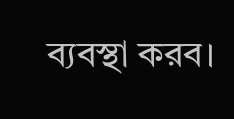ব্যবস্থা করব।